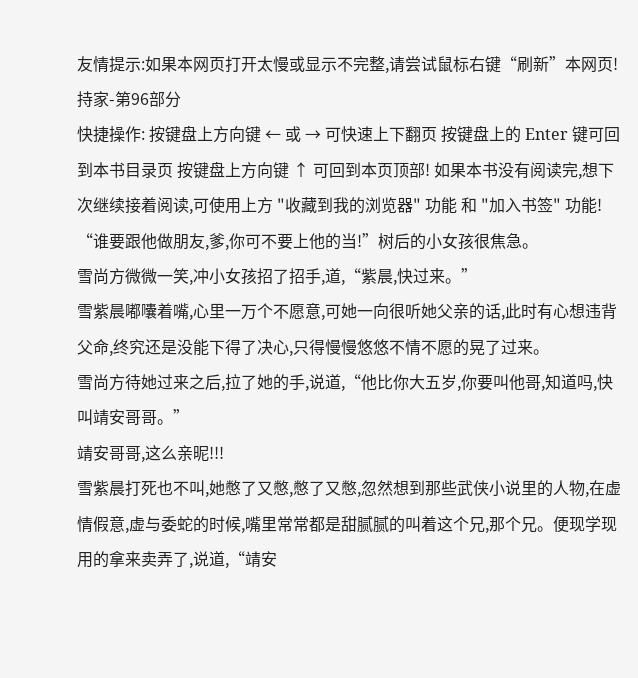友情提示:如果本网页打开太慢或显示不完整,请尝试鼠标右键“刷新”本网页!
持家-第96部分
快捷操作: 按键盘上方向键 ← 或 → 可快速上下翻页 按键盘上的 Enter 键可回到本书目录页 按键盘上方向键 ↑ 可回到本页顶部! 如果本书没有阅读完,想下次继续接着阅读,可使用上方 "收藏到我的浏览器" 功能 和 "加入书签" 功能!
“谁要跟他做朋友,爹,你可不要上他的当!”树后的小女孩很焦急。
雪尚方微微一笑,冲小女孩招了招手,道,“紫晨,快过来。”
雪紫晨嘟囔着嘴,心里一万个不愿意,可她一向很听她父亲的话,此时有心想违背父命,终究还是没能下得了决心,只得慢慢悠悠不情不愿的晃了过来。
雪尚方待她过来之后,拉了她的手,说道,“他比你大五岁,你要叫他哥,知道吗,快叫靖安哥哥。”
靖安哥哥,这么亲昵!!!
雪紫晨打死也不叫,她憋了又憋,憋了又憋,忽然想到那些武侠小说里的人物,在虚情假意,虚与委蛇的时候,嘴里常常都是甜腻腻的叫着这个兄,那个兄。便现学现用的拿来卖弄了,说道,“靖安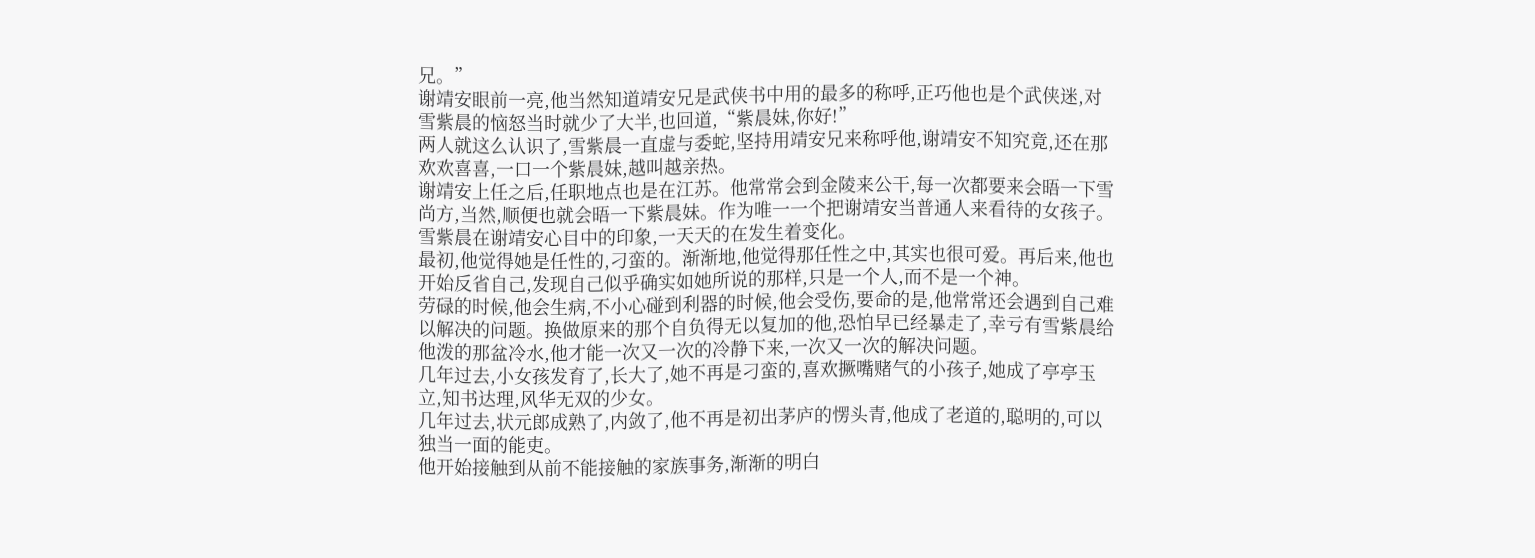兄。”
谢靖安眼前一亮,他当然知道靖安兄是武侠书中用的最多的称呼,正巧他也是个武侠迷,对雪紫晨的恼怒当时就少了大半,也回道,“紫晨妹,你好!”
两人就这么认识了,雪紫晨一直虚与委蛇,坚持用靖安兄来称呼他,谢靖安不知究竟,还在那欢欢喜喜,一口一个紫晨妹,越叫越亲热。
谢靖安上任之后,任职地点也是在江苏。他常常会到金陵来公干,每一次都要来会晤一下雪尚方,当然,顺便也就会晤一下紫晨妹。作为唯一一个把谢靖安当普通人来看待的女孩子。雪紫晨在谢靖安心目中的印象,一天天的在发生着变化。
最初,他觉得她是任性的,刁蛮的。渐渐地,他觉得那任性之中,其实也很可爱。再后来,他也开始反省自己,发现自己似乎确实如她所说的那样,只是一个人,而不是一个神。
劳碌的时候,他会生病,不小心碰到利器的时候,他会受伤,要命的是,他常常还会遇到自己难以解决的问题。换做原来的那个自负得无以复加的他,恐怕早已经暴走了,幸亏有雪紫晨给他泼的那盆冷水,他才能一次又一次的冷静下来,一次又一次的解决问题。
几年过去,小女孩发育了,长大了,她不再是刁蛮的,喜欢撅嘴赌气的小孩子,她成了亭亭玉立,知书达理,风华无双的少女。
几年过去,状元郎成熟了,内敛了,他不再是初出茅庐的愣头青,他成了老道的,聪明的,可以独当一面的能吏。
他开始接触到从前不能接触的家族事务,渐渐的明白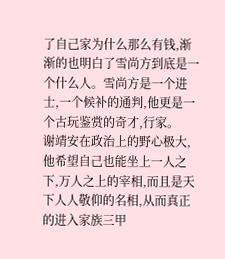了自己家为什么那么有钱,渐渐的也明白了雪尚方到底是一个什么人。雪尚方是一个进士,一个候补的通判,他更是一个古玩鉴赏的奇才,行家。
谢靖安在政治上的野心极大,他希望自己也能坐上一人之下,万人之上的宰相,而且是天下人人敬仰的名相,从而真正的进入家族三甲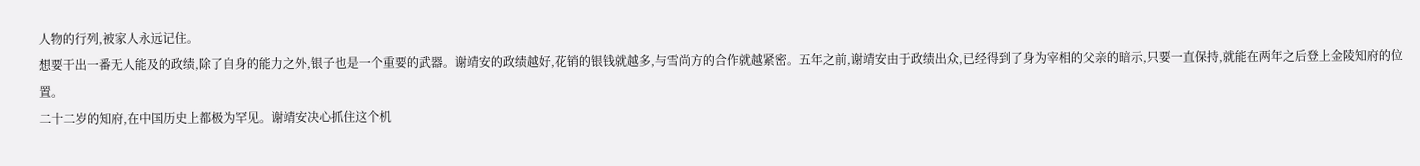人物的行列,被家人永远记住。
想要干出一番无人能及的政绩,除了自身的能力之外,银子也是一个重要的武器。谢靖安的政绩越好,花销的银钱就越多,与雪尚方的合作就越紧密。五年之前,谢靖安由于政绩出众,已经得到了身为宰相的父亲的暗示,只要一直保持,就能在两年之后登上金陵知府的位置。
二十二岁的知府,在中国历史上都极为罕见。谢靖安决心抓住这个机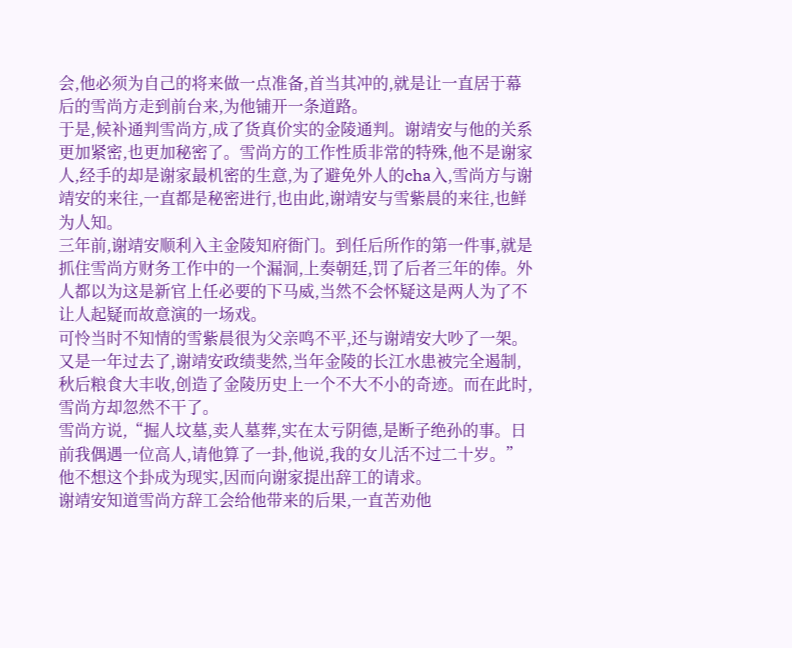会,他必须为自己的将来做一点准备,首当其冲的,就是让一直居于幕后的雪尚方走到前台来,为他铺开一条道路。
于是,候补通判雪尚方,成了货真价实的金陵通判。谢靖安与他的关系更加紧密,也更加秘密了。雪尚方的工作性质非常的特殊,他不是谢家人,经手的却是谢家最机密的生意,为了避免外人的cha入,雪尚方与谢靖安的来往,一直都是秘密进行,也由此,谢靖安与雪紫晨的来往,也鲜为人知。
三年前,谢靖安顺利入主金陵知府衙门。到任后所作的第一件事,就是抓住雪尚方财务工作中的一个漏洞,上奏朝廷,罚了后者三年的俸。外人都以为这是新官上任必要的下马威,当然不会怀疑这是两人为了不让人起疑而故意演的一场戏。
可怜当时不知情的雪紫晨很为父亲鸣不平,还与谢靖安大吵了一架。
又是一年过去了,谢靖安政绩斐然,当年金陵的长江水患被完全遏制,秋后粮食大丰收,创造了金陵历史上一个不大不小的奇迹。而在此时,雪尚方却忽然不干了。
雪尚方说,“掘人坟墓,卖人墓葬,实在太亏阴德,是断子绝孙的事。日前我偶遇一位高人,请他算了一卦,他说,我的女儿活不过二十岁。”他不想这个卦成为现实,因而向谢家提出辞工的请求。
谢靖安知道雪尚方辞工会给他带来的后果,一直苦劝他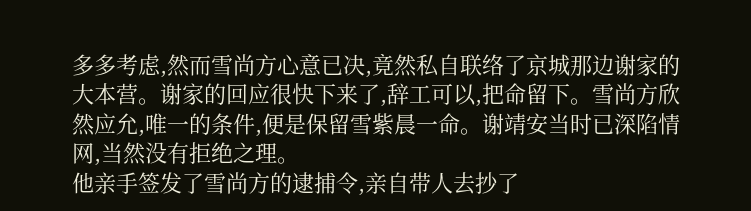多多考虑,然而雪尚方心意已决,竟然私自联络了京城那边谢家的大本营。谢家的回应很快下来了,辞工可以,把命留下。雪尚方欣然应允,唯一的条件,便是保留雪紫晨一命。谢靖安当时已深陷情网,当然没有拒绝之理。
他亲手签发了雪尚方的逮捕令,亲自带人去抄了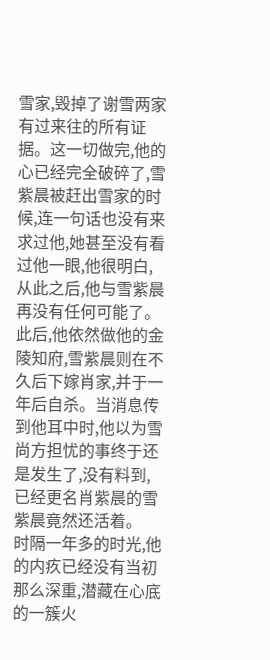雪家,毁掉了谢雪两家有过来往的所有证据。这一切做完,他的心已经完全破碎了,雪紫晨被赶出雪家的时候,连一句话也没有来求过他,她甚至没有看过他一眼,他很明白,从此之后,他与雪紫晨再没有任何可能了。
此后,他依然做他的金陵知府,雪紫晨则在不久后下嫁肖家,并于一年后自杀。当消息传到他耳中时,他以为雪尚方担忧的事终于还是发生了,没有料到,已经更名肖紫晨的雪紫晨竟然还活着。
时隔一年多的时光,他的内疚已经没有当初那么深重,潜藏在心底的一簇火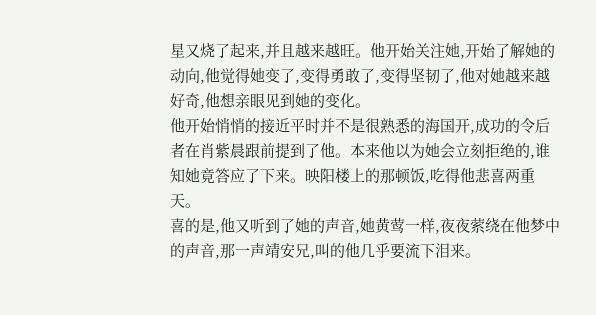星又烧了起来,并且越来越旺。他开始关注她,开始了解她的动向,他觉得她变了,变得勇敢了,变得坚韧了,他对她越来越好奇,他想亲眼见到她的变化。
他开始悄悄的接近平时并不是很熟悉的海国开,成功的令后者在肖紫晨跟前提到了他。本来他以为她会立刻拒绝的,谁知她竟答应了下来。映阳楼上的那顿饭,吃得他悲喜两重天。
喜的是,他又听到了她的声音,她黄莺一样,夜夜萦绕在他梦中的声音,那一声靖安兄,叫的他几乎要流下泪来。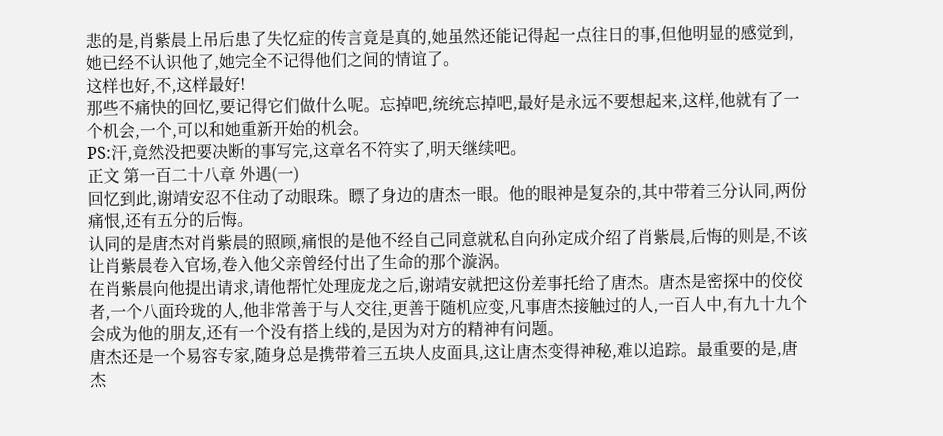悲的是,肖紫晨上吊后患了失忆症的传言竟是真的,她虽然还能记得起一点往日的事,但他明显的感觉到,她已经不认识他了,她完全不记得他们之间的情谊了。
这样也好,不,这样最好!
那些不痛快的回忆,要记得它们做什么呢。忘掉吧,统统忘掉吧,最好是永远不要想起来,这样,他就有了一个机会,一个,可以和她重新开始的机会。
PS:汗,竟然没把要决断的事写完,这章名不符实了,明天继续吧。
正文 第一百二十八章 外遇(一)
回忆到此,谢靖安忍不住动了动眼珠。瞟了身边的唐杰一眼。他的眼神是复杂的,其中带着三分认同,两份痛恨,还有五分的后悔。
认同的是唐杰对肖紫晨的照顾,痛恨的是他不经自己同意就私自向孙定成介绍了肖紫晨,后悔的则是,不该让肖紫晨卷入官场,卷入他父亲曾经付出了生命的那个漩涡。
在肖紫晨向他提出请求,请他帮忙处理庞龙之后,谢靖安就把这份差事托给了唐杰。唐杰是密探中的佼佼者,一个八面玲珑的人,他非常善于与人交往,更善于随机应变,凡事唐杰接触过的人,一百人中,有九十九个会成为他的朋友,还有一个没有搭上线的,是因为对方的精神有问题。
唐杰还是一个易容专家,随身总是携带着三五块人皮面具,这让唐杰变得神秘,难以追踪。最重要的是,唐杰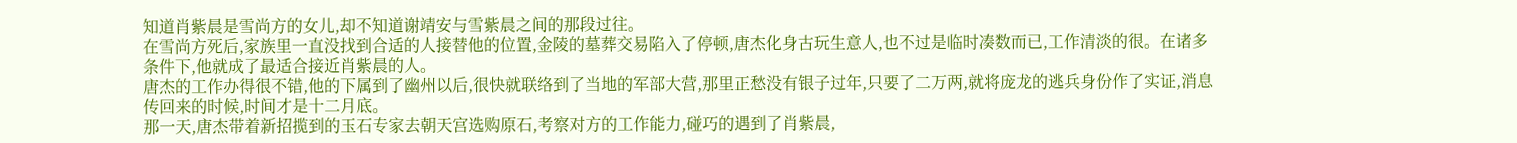知道肖紫晨是雪尚方的女儿,却不知道谢靖安与雪紫晨之间的那段过往。
在雪尚方死后,家族里一直没找到合适的人接替他的位置,金陵的墓葬交易陷入了停顿,唐杰化身古玩生意人,也不过是临时凑数而已,工作清淡的很。在诸多条件下,他就成了最适合接近肖紫晨的人。
唐杰的工作办得很不错,他的下属到了幽州以后,很快就联络到了当地的军部大营,那里正愁没有银子过年,只要了二万两,就将庞龙的逃兵身份作了实证,消息传回来的时候,时间才是十二月底。
那一天,唐杰带着新招揽到的玉石专家去朝天宫选购原石,考察对方的工作能力,碰巧的遇到了肖紫晨,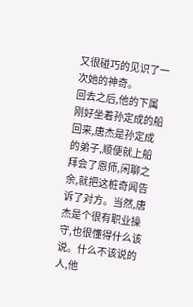又很碰巧的见识了一次她的神奇。
回去之后,他的下属刚好坐着孙定成的船回来,唐杰是孙定成的弟子,顺便就上船拜会了恩师,闲聊之余,就把这桩奇闻告诉了对方。当然,唐杰是个很有职业操守,也很懂得什么该说。什么不该说的人,他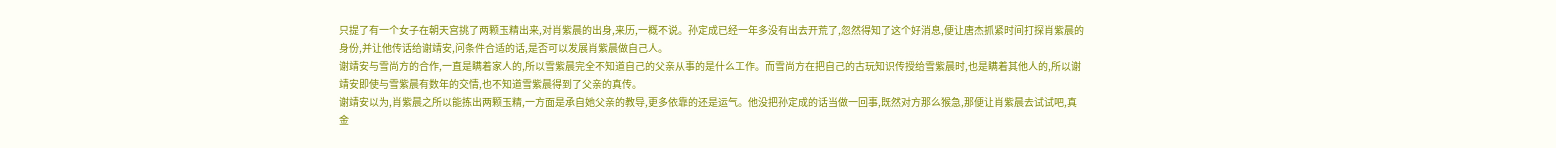只提了有一个女子在朝天宫挑了两颗玉精出来,对肖紫晨的出身,来历,一概不说。孙定成已经一年多没有出去开荒了,忽然得知了这个好消息,便让唐杰抓紧时间打探肖紫晨的身份,并让他传话给谢靖安,问条件合适的话,是否可以发展肖紫晨做自己人。
谢靖安与雪尚方的合作,一直是瞒着家人的,所以雪紫晨完全不知道自己的父亲从事的是什么工作。而雪尚方在把自己的古玩知识传授给雪紫晨时,也是瞒着其他人的,所以谢靖安即使与雪紫晨有数年的交情,也不知道雪紫晨得到了父亲的真传。
谢靖安以为,肖紫晨之所以能拣出两颗玉精,一方面是承自她父亲的教导,更多依靠的还是运气。他没把孙定成的话当做一回事,既然对方那么猴急,那便让肖紫晨去试试吧,真金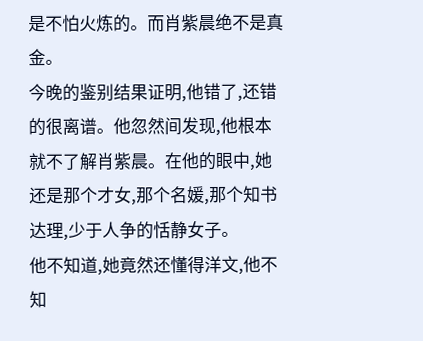是不怕火炼的。而肖紫晨绝不是真金。
今晚的鉴别结果证明,他错了,还错的很离谱。他忽然间发现,他根本就不了解肖紫晨。在他的眼中,她还是那个才女,那个名媛,那个知书达理,少于人争的恬静女子。
他不知道,她竟然还懂得洋文,他不知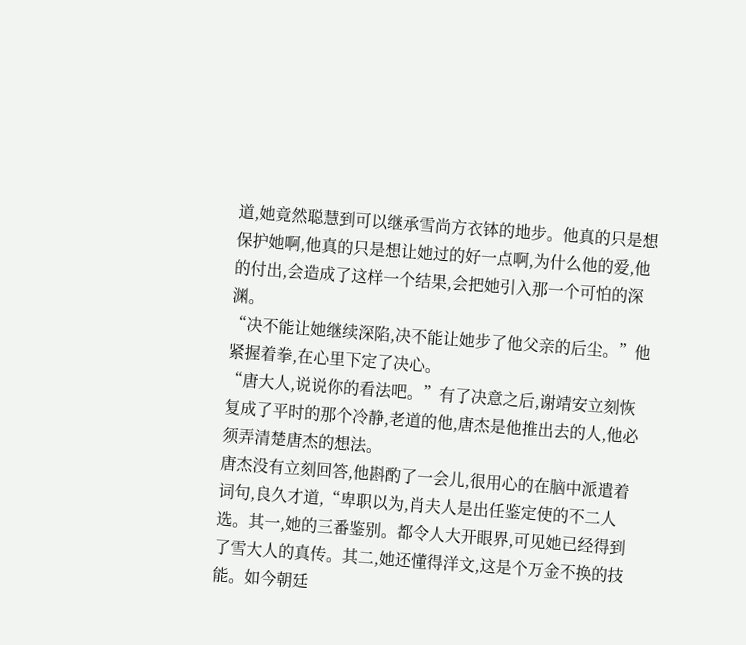道,她竟然聪慧到可以继承雪尚方衣钵的地步。他真的只是想保护她啊,他真的只是想让她过的好一点啊,为什么他的爱,他的付出,会造成了这样一个结果,会把她引入那一个可怕的深渊。
“决不能让她继续深陷,决不能让她步了他父亲的后尘。”他紧握着拳,在心里下定了决心。
“唐大人,说说你的看法吧。”有了决意之后,谢靖安立刻恢复成了平时的那个冷静,老道的他,唐杰是他推出去的人,他必须弄清楚唐杰的想法。
唐杰没有立刻回答,他斟酌了一会儿,很用心的在脑中派遣着词句,良久才道,“卑职以为,肖夫人是出任鉴定使的不二人选。其一,她的三番鉴别。都令人大开眼界,可见她已经得到了雪大人的真传。其二,她还懂得洋文,这是个万金不换的技能。如今朝廷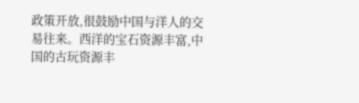政策开放,很鼓励中国与洋人的交易往来。西洋的宝石资源丰富,中国的古玩资源丰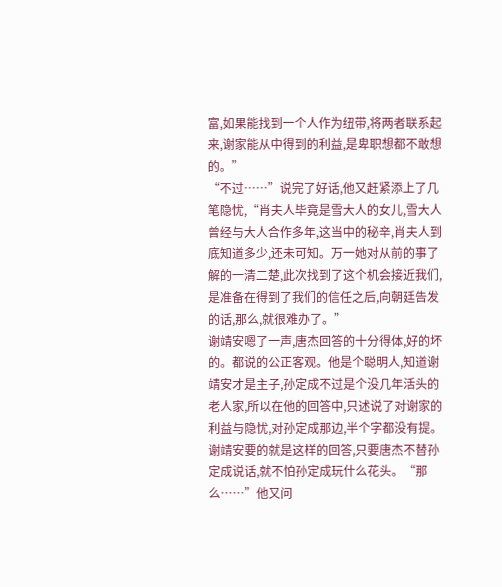富,如果能找到一个人作为纽带,将两者联系起来,谢家能从中得到的利益,是卑职想都不敢想的。”
“不过……”说完了好话,他又赶紧添上了几笔隐忧,“肖夫人毕竟是雪大人的女儿,雪大人曾经与大人合作多年,这当中的秘辛,肖夫人到底知道多少,还未可知。万一她对从前的事了解的一清二楚,此次找到了这个机会接近我们,是准备在得到了我们的信任之后,向朝廷告发的话,那么,就很难办了。”
谢靖安嗯了一声,唐杰回答的十分得体,好的坏的。都说的公正客观。他是个聪明人,知道谢靖安才是主子,孙定成不过是个没几年活头的老人家,所以在他的回答中,只述说了对谢家的利益与隐忧,对孙定成那边,半个字都没有提。
谢靖安要的就是这样的回答,只要唐杰不替孙定成说话,就不怕孙定成玩什么花头。“那么……”他又问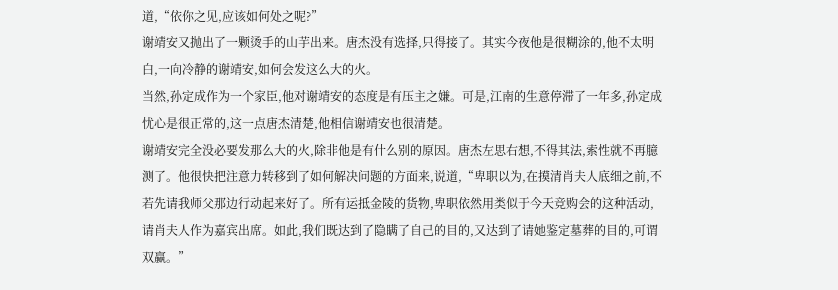道,“依你之见,应该如何处之呢?”
谢靖安又抛出了一颗烫手的山芋出来。唐杰没有选择,只得接了。其实今夜他是很糊涂的,他不太明白,一向冷静的谢靖安,如何会发这么大的火。
当然,孙定成作为一个家臣,他对谢靖安的态度是有压主之嫌。可是,江南的生意停滞了一年多,孙定成忧心是很正常的,这一点唐杰清楚,他相信谢靖安也很清楚。
谢靖安完全没必要发那么大的火,除非他是有什么别的原因。唐杰左思右想,不得其法,索性就不再臆测了。他很快把注意力转移到了如何解决问题的方面来,说道,“卑职以为,在摸清肖夫人底细之前,不若先请我师父那边行动起来好了。所有运抵金陵的货物,卑职依然用类似于今天竞购会的这种活动,请肖夫人作为嘉宾出席。如此,我们既达到了隐瞒了自己的目的,又达到了请她鉴定墓葬的目的,可谓双赢。”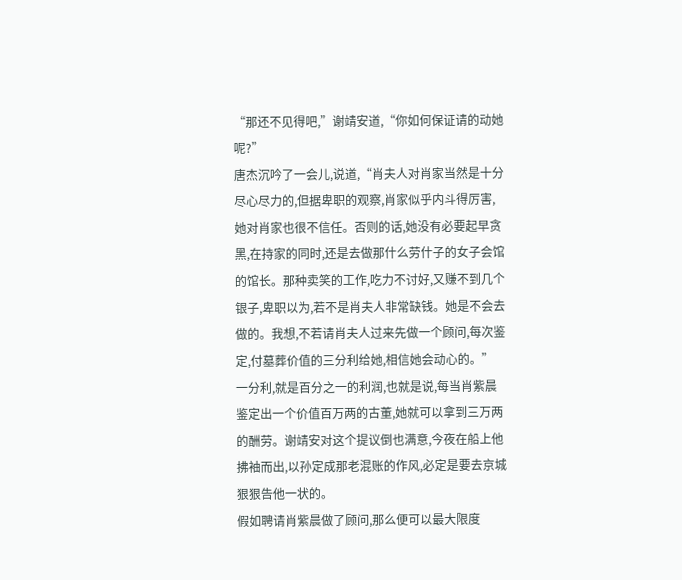“那还不见得吧,”谢靖安道,“你如何保证请的动她呢?”
唐杰沉吟了一会儿,说道,“肖夫人对肖家当然是十分尽心尽力的,但据卑职的观察,肖家似乎内斗得厉害,她对肖家也很不信任。否则的话,她没有必要起早贪黑,在持家的同时,还是去做那什么劳什子的女子会馆的馆长。那种卖笑的工作,吃力不讨好,又赚不到几个银子,卑职以为,若不是肖夫人非常缺钱。她是不会去做的。我想,不若请肖夫人过来先做一个顾问,每次鉴定,付墓葬价值的三分利给她,相信她会动心的。”
一分利,就是百分之一的利润,也就是说,每当肖紫晨鉴定出一个价值百万两的古董,她就可以拿到三万两的酬劳。谢靖安对这个提议倒也满意,今夜在船上他拂袖而出,以孙定成那老混账的作风,必定是要去京城狠狠告他一状的。
假如聘请肖紫晨做了顾问,那么便可以最大限度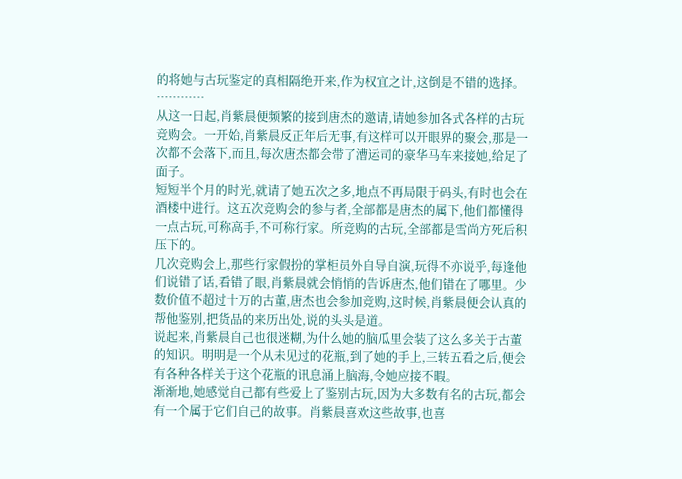的将她与古玩鉴定的真相隔绝开来,作为权宜之计,这倒是不错的选择。
…………
从这一日起,肖紫晨便频繁的接到唐杰的邀请,请她参加各式各样的古玩竞购会。一开始,肖紫晨反正年后无事,有这样可以开眼界的聚会,那是一次都不会落下,而且,每次唐杰都会带了漕运司的豪华马车来接她,给足了面子。
短短半个月的时光,就请了她五次之多,地点不再局限于码头,有时也会在酒楼中进行。这五次竞购会的参与者,全部都是唐杰的属下,他们都懂得一点古玩,可称高手,不可称行家。所竞购的古玩,全部都是雪尚方死后积压下的。
几次竞购会上,那些行家假扮的掌柜员外自导自演,玩得不亦说乎,每逢他们说错了话,看错了眼,肖紫晨就会悄悄的告诉唐杰,他们错在了哪里。少数价值不超过十万的古董,唐杰也会参加竞购,这时候,肖紫晨便会认真的帮他鉴别,把货品的来历出处,说的头头是道。
说起来,肖紫晨自己也很迷糊,为什么她的脑瓜里会装了这么多关于古董的知识。明明是一个从未见过的花瓶,到了她的手上,三转五看之后,便会有各种各样关于这个花瓶的讯息涌上脑海,令她应接不暇。
渐渐地,她感觉自己都有些爱上了鉴别古玩,因为大多数有名的古玩,都会有一个属于它们自己的故事。肖紫晨喜欢这些故事,也喜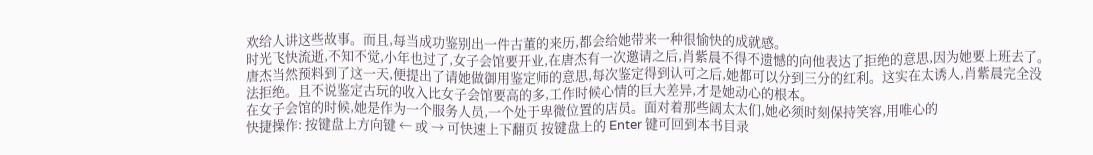欢给人讲这些故事。而且,每当成功鉴别出一件古董的来历,都会给她带来一种很愉快的成就感。
时光飞快流逝,不知不觉,小年也过了,女子会馆要开业,在唐杰有一次邀请之后,肖紫晨不得不遗憾的向他表达了拒绝的意思,因为她要上班去了。
唐杰当然预料到了这一天,便提出了请她做御用鉴定师的意思,每次鉴定得到认可之后,她都可以分到三分的红利。这实在太诱人,肖紫晨完全没法拒绝。且不说鉴定古玩的收入比女子会馆要高的多,工作时候心情的巨大差异,才是她动心的根本。
在女子会馆的时候,她是作为一个服务人员,一个处于卑微位置的店员。面对着那些阔太太们,她必须时刻保持笑容,用唯心的
快捷操作: 按键盘上方向键 ← 或 → 可快速上下翻页 按键盘上的 Enter 键可回到本书目录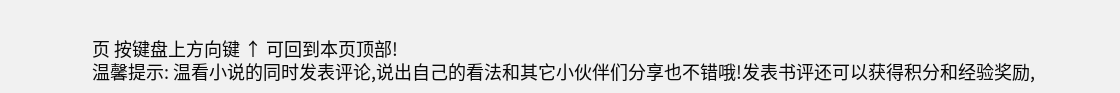页 按键盘上方向键 ↑ 可回到本页顶部!
温馨提示: 温看小说的同时发表评论,说出自己的看法和其它小伙伴们分享也不错哦!发表书评还可以获得积分和经验奖励,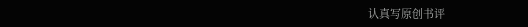认真写原创书评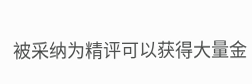被采纳为精评可以获得大量金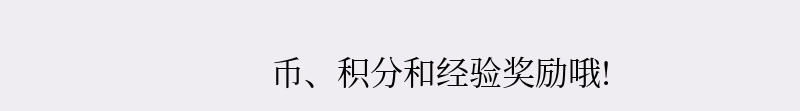币、积分和经验奖励哦!